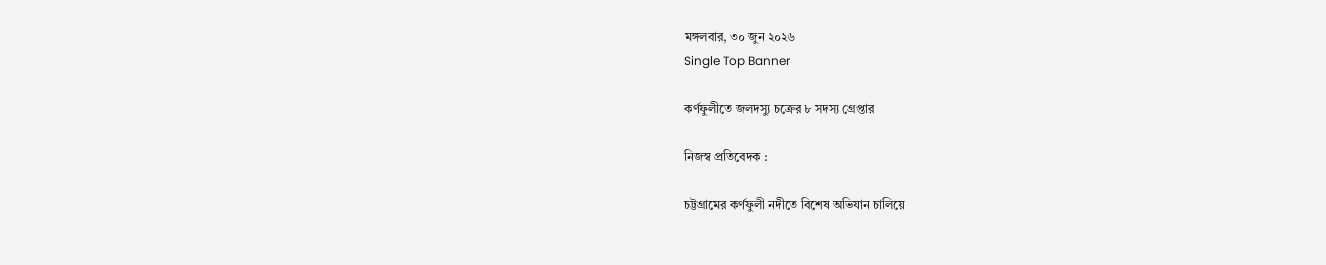মঙ্গলবার, ৩০ জুন ২০২৬
Single Top Banner

কর্ণফুলীতে জলদস্যু চক্রের ৮ সদস্য গ্রেপ্তার

নিজস্ব প্রতিবেদক :

চট্টগ্রামের কর্ণফুলী নদীতে বিশেষ অভিযান চালিয়ে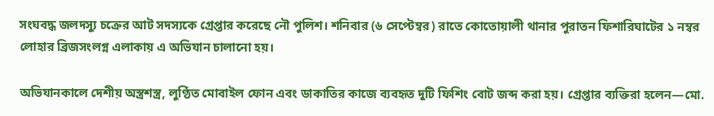সংঘবদ্ধ জলদস্যু চক্রের আট সদস্যকে গ্রেপ্তার করেছে নৌ পুলিশ। শনিবার (৬ সেপ্টেম্বর) রাতে কোতোয়ালী থানার পুরাতন ফিশারিঘাটের ১ নম্বর লোহার ব্রিজসংলগ্ন এলাকায় এ অভিযান চালানো হয়।

অভিযানকালে দেশীয় অস্ত্রশস্ত্র, লুণ্ঠিত মোবাইল ফোন এবং ডাকাতির কাজে ব্যবহৃত দুটি ফিশিং বোট জব্দ করা হয়। গ্রেপ্তার ব্যক্তিরা হলেন—মো.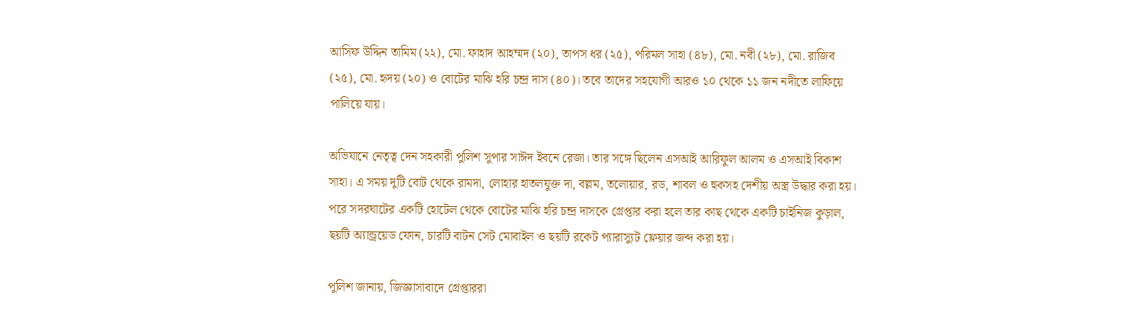আসিফ উদ্দিন তামিম (২২), মো. ফাহাদ আহম্মদ (২০), তাপস ধর (২৫), পরিমল সাহা (৪৮), মো. নবী (২৮), মো. রাজিব (২৫), মো. হৃদয় (২০) ও বোটের মাঝি হরি চন্দ্র দাস (৪০)। তবে তাদের সহযোগী আরও ১০ থেকে ১১ জন নদীতে লাফিয়ে পালিয়ে যায়।

অভিযানে নেতৃত্ব দেন সহকারী পুলিশ সুপার সাঈদ ইবনে রেজা। তার সঙ্গে ছিলেন এসআই আরিফুল আলম ও এসআই বিকাশ সাহা। এ সময় দুটি বোট থেকে রামদা, লোহার হাতলযুক্ত দা, বল্লম, তলোয়ার, রড, শাবল ও হুকসহ দেশীয় অস্ত্র উদ্ধার করা হয়। পরে সদরঘাটের একটি হোটেল থেকে বোটের মাঝি হরি চন্দ্র দাসকে গ্রেপ্তার করা হলে তার কাছ থেকে একটি চাইনিজ কুড়াল, ছয়টি অ্যান্ড্রয়েড ফোন, চারটি বাটন সেট মোবাইল ও ছয়টি রকেট প্যারাস্যুট ফ্লেয়ার জব্দ করা হয়।

পুলিশ জানায়, জিজ্ঞাসাবাদে গ্রেপ্তাররা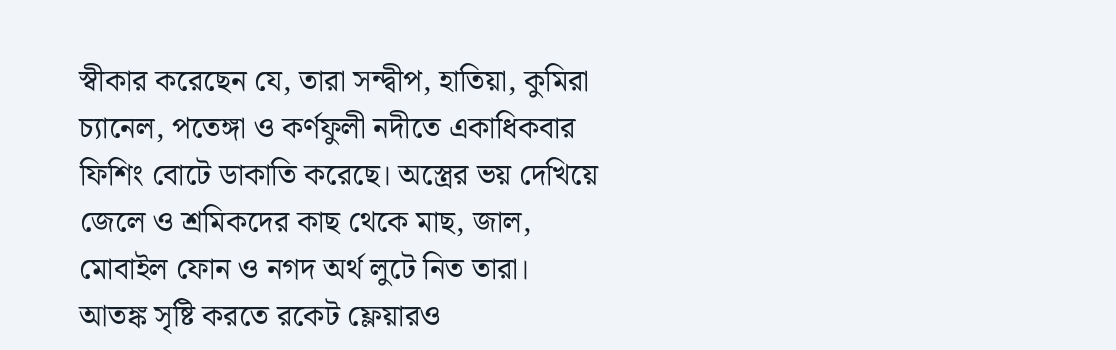স্বীকার করেছেন যে, তারা সন্দ্বীপ, হাতিয়া, কুমিরা চ্যানেল, পতেঙ্গা ও কর্ণফুলী নদীতে একাধিকবার ফিশিং বোটে ডাকাতি করেছে। অস্ত্রের ভয় দেখিয়ে জেলে ও শ্রমিকদের কাছ থেকে মাছ, জাল, মোবাইল ফোন ও নগদ অর্থ লুটে নিত তারা। আতঙ্ক সৃষ্টি করতে রকেট ফ্লেয়ারও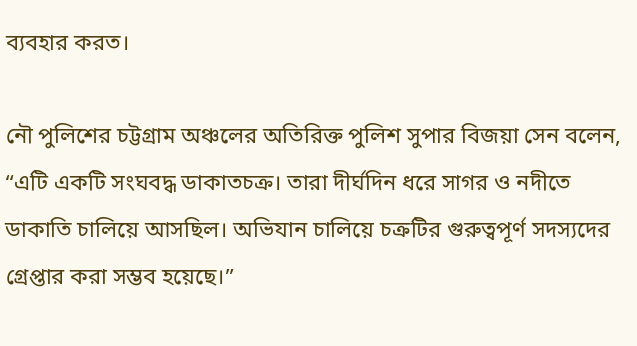ব্যবহার করত।

নৌ পুলিশের চট্টগ্রাম অঞ্চলের অতিরিক্ত পুলিশ সুপার বিজয়া সেন বলেন, “এটি একটি সংঘবদ্ধ ডাকাতচক্র। তারা দীর্ঘদিন ধরে সাগর ও নদীতে ডাকাতি চালিয়ে আসছিল। অভিযান চালিয়ে চক্রটির গুরুত্বপূর্ণ সদস্যদের গ্রেপ্তার করা সম্ভব হয়েছে।”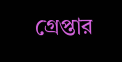গ্রেপ্তার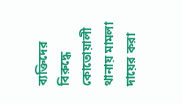ব্যক্তিদের বিরুদ্ধে কোতোয়ালী থানায় মামলা দায়ের করা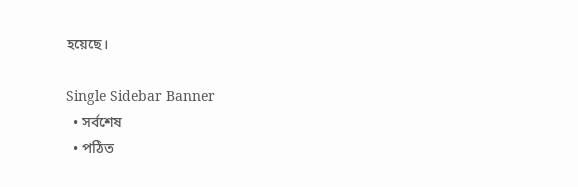হয়েছে।

Single Sidebar Banner
  • সর্বশেষ
  • পঠিত